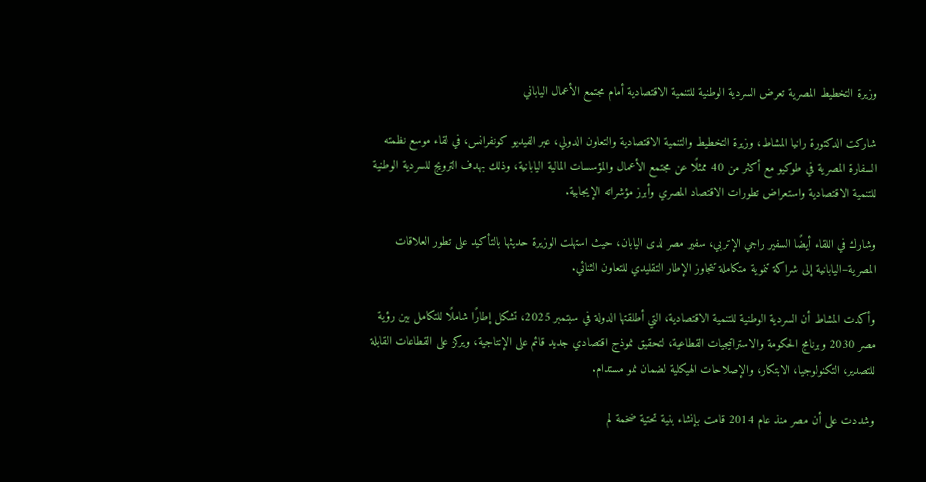وزيرة التخطيط المصرية تعرض السردية الوطنية للتنمية الاقتصادية أمام مجتمع الأعمال الياباني

شاركت الدكتورة رانيا المشاط، وزيرة التخطيط والتنمية الاقتصادية والتعاون الدولي، عبر الفيديو كونفرانس، في لقاء موسع نظمته السفارة المصرية في طوكيو مع أكثر من 40 ممثلًا عن مجتمع الأعمال والمؤسسات المالية اليابانية، وذلك بهدف الترويج للسردية الوطنية للتنمية الاقتصادية واستعراض تطورات الاقتصاد المصري وأبرز مؤشراته الإيجابية.

وشارك في اللقاء أيضًا السفير راجي الإتربي، سفير مصر لدى اليابان، حيث استهلت الوزيرة حديثها بالتأكيد على تطور العلاقات المصرية–اليابانية إلى شراكة تنموية متكاملة تتجاوز الإطار التقليدي للتعاون الثنائي.

وأكدت المشاط أن السردية الوطنية للتنمية الاقتصادية، التي أطلقتها الدولة في سبتمبر 2025، تشكل إطارًا شاملًا للتكامل بين رؤية مصر 2030 وبرنامج الحكومة والاستراتيجيات القطاعية، لتحقيق نموذج اقتصادي جديد قائم على الإنتاجية، ويركز على القطاعات القابلة للتصدير، التكنولوجيا، الابتكار، والإصلاحات الهيكلية لضمان نمو مستدام.

وشددت على أن مصر منذ عام 2014 قامت بإنشاء بنية تحتية ضخمة لم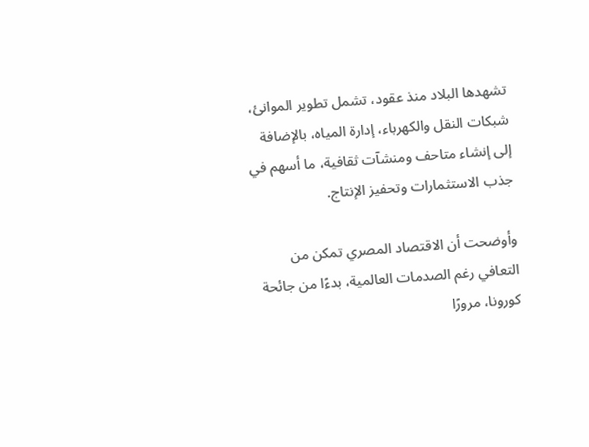تشهدها البلاد منذ عقود، تشمل تطوير الموانئ، شبكات النقل والكهرباء، إدارة المياه، بالإضافة إلى إنشاء متاحف ومنشآت ثقافية، ما أسهم في جذب الاستثمارات وتحفيز الإنتاج.

وأوضحت أن الاقتصاد المصري تمكن من التعافي رغم الصدمات العالمية، بدءًا من جائحة كورونا، مرورًا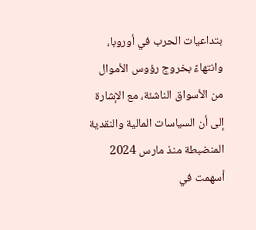بتداعيات الحرب في أوروبا، وانتهاءً بخروج رؤوس الأموال من الأسواق الناشئة، مع الإشارة إلى أن السياسات المالية والنقدية المنضبطة منذ مارس 2024 أسهمت في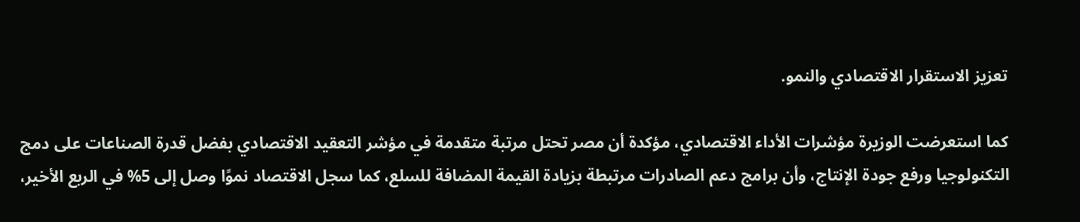تعزيز الاستقرار الاقتصادي والنمو.

كما استعرضت الوزيرة مؤشرات الأداء الاقتصادي، مؤكدة أن مصر تحتل مرتبة متقدمة في مؤشر التعقيد الاقتصادي بفضل قدرة الصناعات على دمج التكنولوجيا ورفع جودة الإنتاج، وأن برامج دعم الصادرات مرتبطة بزيادة القيمة المضافة للسلع، كما سجل الاقتصاد نموًا وصل إلى 5% في الربع الأخير،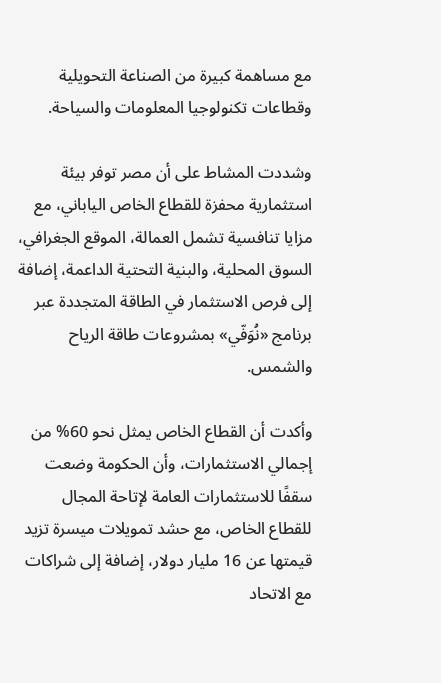مع مساهمة كبيرة من الصناعة التحويلية وقطاعات تكنولوجيا المعلومات والسياحة.

وشددت المشاط على أن مصر توفر بيئة استثمارية محفزة للقطاع الخاص الياباني، مع مزايا تنافسية تشمل العمالة، الموقع الجغرافي، السوق المحلية، والبنية التحتية الداعمة، إضافة إلى فرص الاستثمار في الطاقة المتجددة عبر برنامج «نُوَفّي» بمشروعات طاقة الرياح والشمس.

وأكدت أن القطاع الخاص يمثل نحو 60% من إجمالي الاستثمارات، وأن الحكومة وضعت سقفًا للاستثمارات العامة لإتاحة المجال للقطاع الخاص، مع حشد تمويلات ميسرة تزيد قيمتها عن 16 مليار دولار، إضافة إلى شراكات مع الاتحاد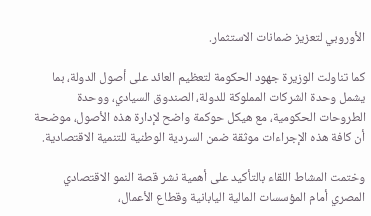الأوروبي لتعزيز ضمانات الاستثمار.

كما تناولت الوزيرة جهود الحكومة لتعظيم العائد على أصول الدولة، بما يشمل وحدة الشركات المملوكة للدولة، الصندوق السيادي، ووحدة الطروحات الحكومية، مع هيكل حوكمة واضح لإدارة هذه الأصول، موضحة أن كافة هذه الإجراءات موثقة ضمن السردية الوطنية للتنمية الاقتصادية.

وختمت المشاط اللقاء بالتأكيد على أهمية نشر قصة النمو الاقتصادي المصري أمام المؤسسات المالية اليابانية وقطاع الأعمال،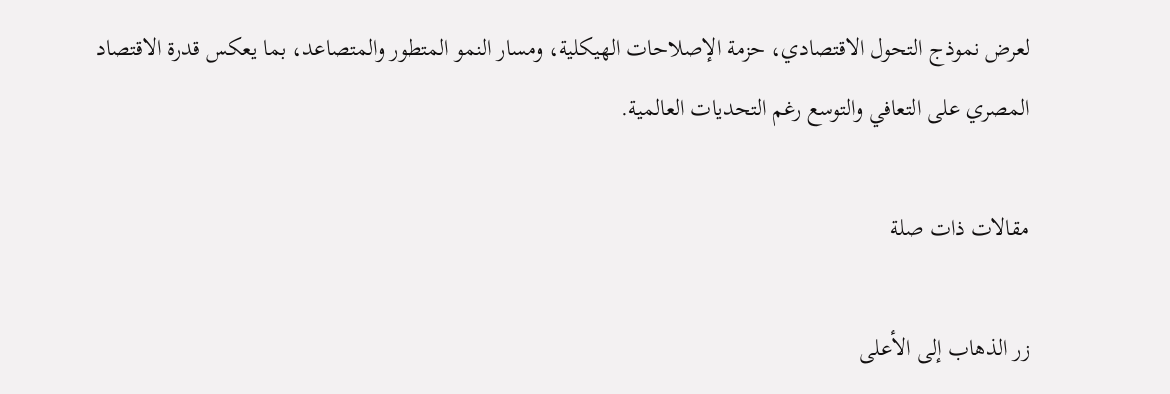لعرض نموذج التحول الاقتصادي، حزمة الإصلاحات الهيكلية، ومسار النمو المتطور والمتصاعد، بما يعكس قدرة الاقتصاد المصري على التعافي والتوسع رغم التحديات العالمية.

مقالات ذات صلة

زر الذهاب إلى الأعلى